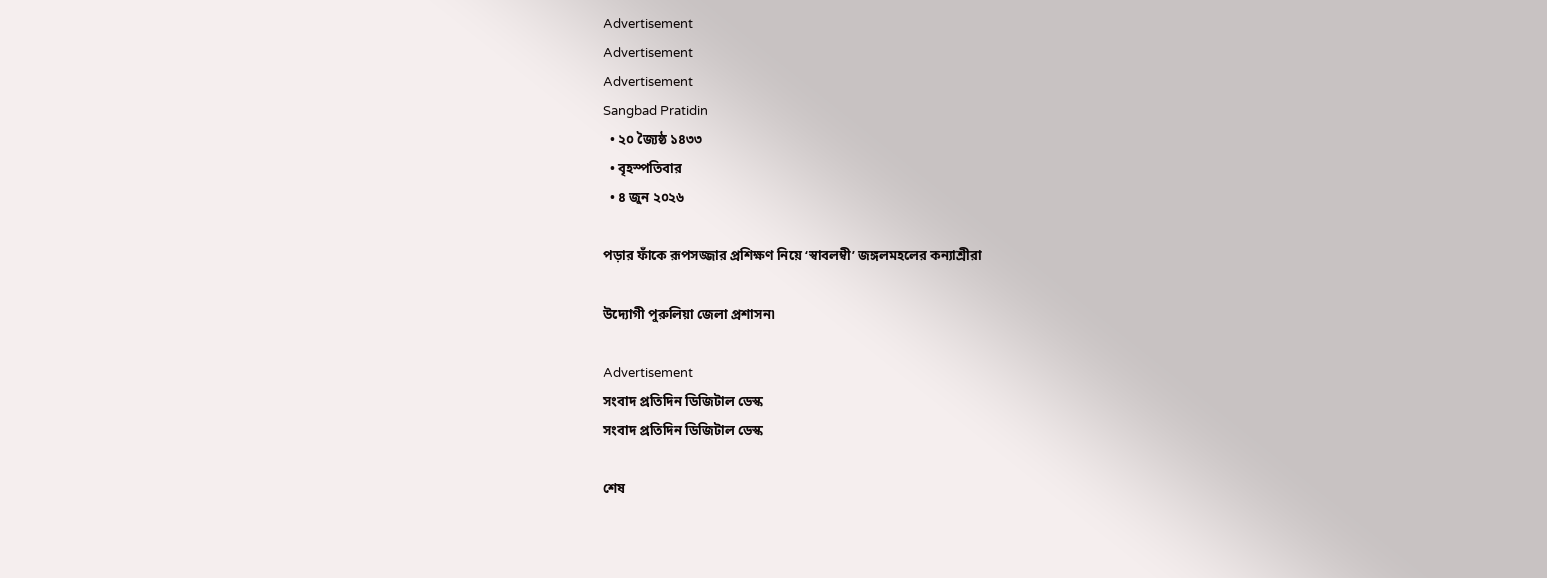Advertisement
Advertisement
Advertisement
Sangbad Pratidin
  • ২০ জ্যৈষ্ঠ ১৪৩৩
  • বৃহস্পতিবার
  • ৪ জুন ২০২৬

পড়ার ফাঁকে রূপসজ্জার প্রশিক্ষণ নিয়ে ‘স্বাবলম্বী’ জঙ্গলমহলের কন্যাশ্রীরা

উদ্যোগী পুরুলিয়া জেলা প্রশাসন৷

Advertisement
সংবাদ প্রতিদিন ডিজিটাল ডেস্ক
সংবাদ প্রতিদিন ডিজিটাল ডেস্ক

শেষ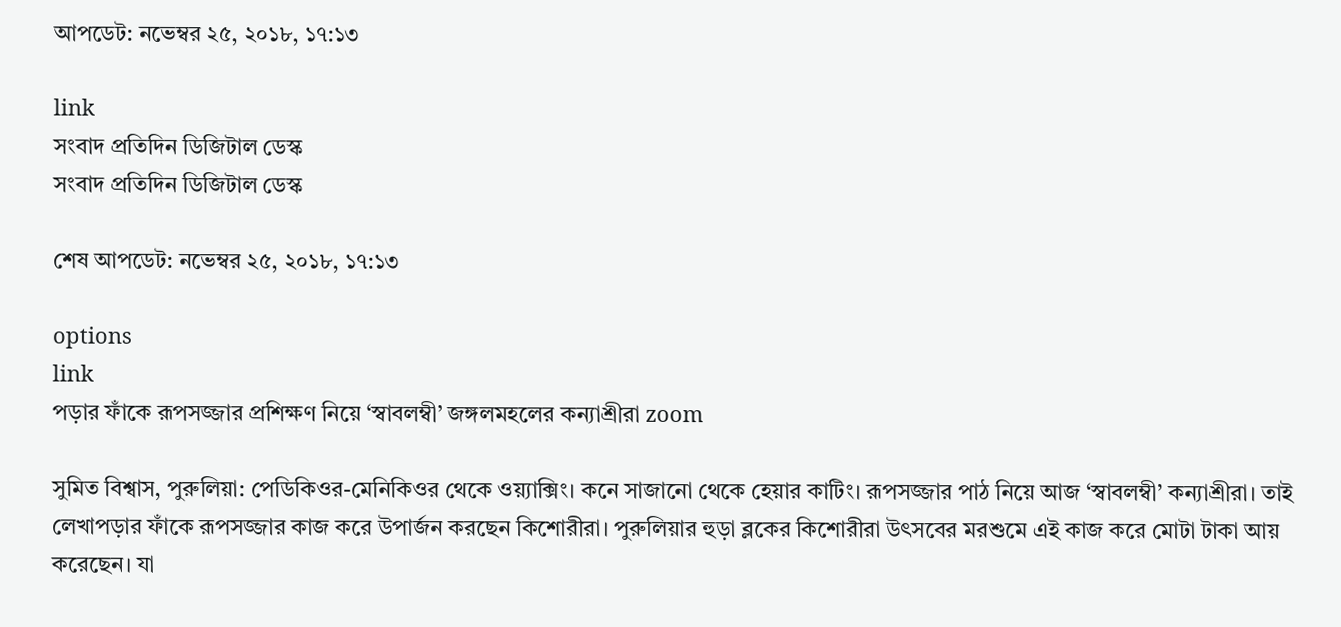আপডেট: নভেম্বর ২৫, ২০১৮, ১৭:১৩

link
সংবাদ প্রতিদিন ডিজিটাল ডেস্ক
সংবাদ প্রতিদিন ডিজিটাল ডেস্ক

শেষ আপডেট: নভেম্বর ২৫, ২০১৮, ১৭:১৩

options
link
পড়ার ফাঁকে রূপসজ্জার প্রশিক্ষণ নিয়ে ‘স্বাবলম্বী’ জঙ্গলমহলের কন্যাশ্রীরা zoom

সুমিত বিশ্বাস, পুরুলিয়া: পেডিকিওর-মেনিকিওর থেকে ওয়্যাক্সিং। কনে সাজানো থেকে হেয়ার কাটিং। রূপসজ্জার পাঠ নিয়ে আজ ‘স্বাবলম্বী’ কন্যাশ্রীরা। তাই লেখাপড়ার ফাঁকে রূপসজ্জার কাজ করে উপার্জন করছেন কিশোরীরা। পুরুলিয়ার হুড়া ব্লকের কিশোরীরা উৎসবের মরশুমে এই কাজ করে মোটা টাকা আয় করেছেন। যা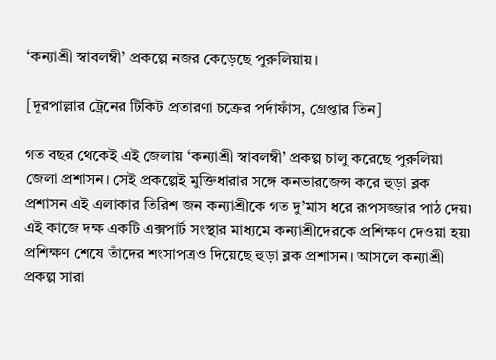‘কন্যাশ্রী স্বাবলম্বী’ প্রকল্পে নজর কেড়েছে পুরুলিয়ায়।

[দূরপাল্লার ট্রেনের টিকিট প্রতারণা চক্রের পর্দাফাঁস, গ্রেপ্তার তিন]

গত বছর থেকেই এই জেলায় ‘কন্যাশ্রী স্বাবলম্বী’ প্রকল্প চালু করেছে পুরুলিয়া জেলা প্রশাসন। সেই প্রকল্পেই মুক্তিধারার সঙ্গে কনভারজেন্স করে হুড়া ব্লক প্রশাসন এই এলাকার তিরিশ জন কন্যাশ্রীকে গত দু’মাস ধরে রূপসজ্জার পাঠ দেয়৷ এই কাজে দক্ষ একটি এক্সপার্ট সংস্থার মাধ্যমে কন্যাশ্রীদেরকে প্রশিক্ষণ দেওয়া হয়৷ প্রশিক্ষণ শেষে তাঁদের শংসাপত্রও দিয়েছে হুড়া ব্লক প্রশাসন। আসলে কন্যাশ্রী প্রকল্প সারা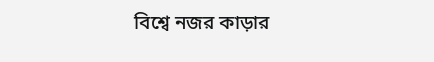বিশ্বে নজর কাড়ার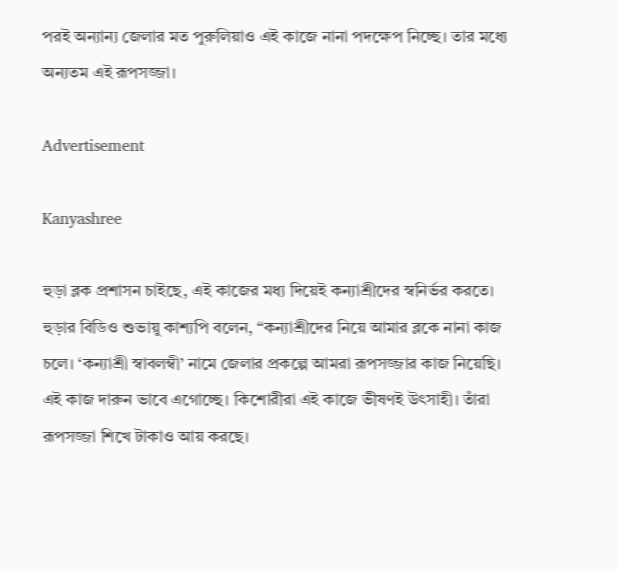পরই অন্যান্য জেলার মত পুরুলিয়াও এই কাজে নানা পদক্ষেপ নিচ্ছে। তার মধ্যে অন্যতম এই রূপসজ্জা।

Advertisement

Kanyashree

হুড়া ব্লক প্রশাসন চাইছে, এই কাজের মধ্য দিয়েই কন্যাশ্রীদের স্বনির্ভর করতে। হুড়ার বিডিও শুভায়ু কাশ্যপি বলেন, “কন্যাশ্রীদের নিয়ে আমার ব্লকে নানা কাজ চলে। ‘কন্যাশ্রী স্বাবলম্বী’ নামে জেলার প্রকল্পে আমরা রূপসজ্জার কাজ নিয়েছি। এই কাজ দারুন ভাবে এগোচ্ছে। কিশোরীরা এই কাজে ভীষণই উৎসাহী। তাঁরা রূপসজ্জা শিখে টাকাও আয় করছে।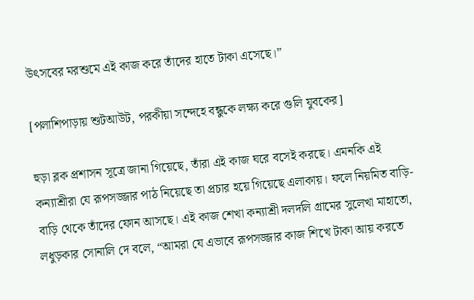উৎসবের মরশুমে এই কাজ করে তাঁদের হাতে টাকা এসেছে।”

[পলাশিপাড়ায় শুটআউট, পরকীয়া সন্দেহে বন্ধুকে লক্ষ্য করে গুলি যুবকের]

হুড়া ব্লক প্রশাসন সূত্রে জানা গিয়েছে, তাঁরা এই কাজ ঘরে বসেই করছে। এমনকি এই কন্যাশ্রীরা যে রূপসজ্জার পাঠ নিয়েছে তা প্রচার হয়ে গিয়েছে এলাকায়। ফলে নিয়মিত বাড়ি-বাড়ি থেকে তাঁদের ফোন আসছে। এই কাজ শেখা কন্যাশ্রী দলদলি গ্রামের সুলেখা মাহাতো, লধুড়কার সোনালি দে বলে, “আমরা যে এভাবে রূপসজ্জার কাজ শিখে টাকা আয় করতে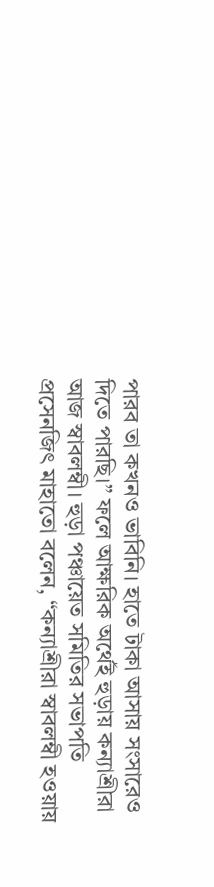পারব তা কখনও ভাবিনি। হাতে টাকা আসায় সংসারেও দিতে পারছি।” ফলে আক্ষরিক অর্থেই হুড়ায় কন্যাশ্রীরা আজ স্বাবলম্বী। হুড়া পঞ্চায়েত সমিতির সভাপতি প্রসেনজিৎ মাহাতো বলেন, “কন্যাশ্রীরা স্বাবলম্বী হওয়ায়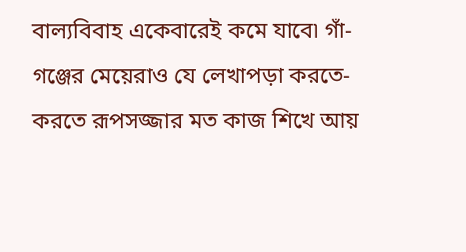বাল্যবিবাহ একেবারেই কমে যাবে৷ গাঁ-গঞ্জের মেয়েরাও যে লেখাপড়া করতে-করতে রূপসজ্জার মত কাজ শিখে আয়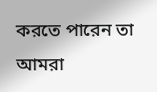করতে পারেন তা আমরা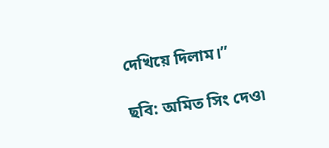দেখিয়ে দিলাম।”

ছবি: অমিত সিং দেও৷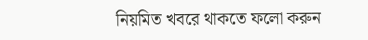নিয়মিত খবরে থাকতে ফলো করুন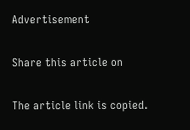Advertisement

Share this article on

The article link is copied.